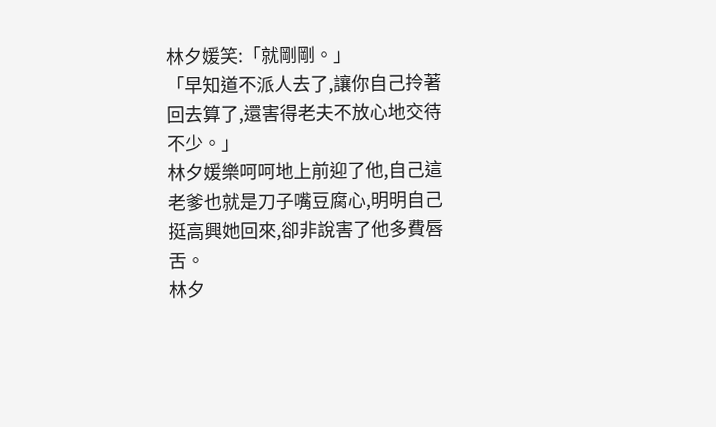林夕媛笑:「就剛剛。」
「早知道不派人去了,讓你自己拎著回去算了,還害得老夫不放心地交待不少。」
林夕媛樂呵呵地上前迎了他,自己這老爹也就是刀子嘴豆腐心,明明自己挺高興她回來,卻非說害了他多費唇舌。
林夕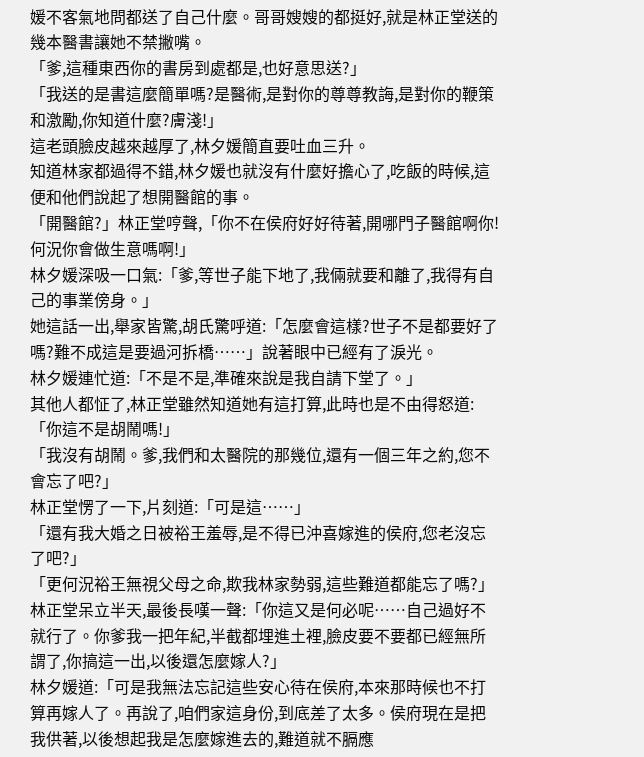媛不客氣地問都送了自己什麼。哥哥嫂嫂的都挺好,就是林正堂送的幾本醫書讓她不禁撇嘴。
「爹,這種東西你的書房到處都是,也好意思送?」
「我送的是書這麼簡單嗎?是醫術,是對你的尊尊教誨,是對你的鞭策和激勵,你知道什麼?膚淺!」
這老頭臉皮越來越厚了,林夕媛簡直要吐血三升。
知道林家都過得不錯,林夕媛也就沒有什麼好擔心了,吃飯的時候,這便和他們說起了想開醫館的事。
「開醫館?」林正堂哼聲,「你不在侯府好好待著,開哪門子醫館啊你!何況你會做生意嗎啊!」
林夕媛深吸一口氣:「爹,等世子能下地了,我倆就要和離了,我得有自己的事業傍身。」
她這話一出,舉家皆驚,胡氏驚呼道:「怎麼會這樣?世子不是都要好了嗎?難不成這是要過河拆橋……」說著眼中已經有了淚光。
林夕媛連忙道:「不是不是,準確來說是我自請下堂了。」
其他人都怔了,林正堂雖然知道她有這打算,此時也是不由得怒道:「你這不是胡鬧嗎!」
「我沒有胡鬧。爹,我們和太醫院的那幾位,還有一個三年之約,您不會忘了吧?」
林正堂愣了一下,片刻道:「可是這……」
「還有我大婚之日被裕王羞辱,是不得已沖喜嫁進的侯府,您老沒忘了吧?」
「更何況裕王無視父母之命,欺我林家勢弱,這些難道都能忘了嗎?」
林正堂呆立半天,最後長嘆一聲:「你這又是何必呢……自己過好不就行了。你爹我一把年紀,半截都埋進土裡,臉皮要不要都已經無所謂了,你搞這一出,以後還怎麼嫁人?」
林夕媛道:「可是我無法忘記這些安心待在侯府,本來那時候也不打算再嫁人了。再說了,咱們家這身份,到底差了太多。侯府現在是把我供著,以後想起我是怎麼嫁進去的,難道就不膈應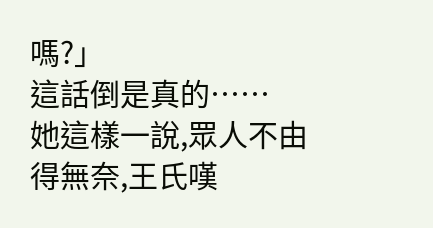嗎?」
這話倒是真的……
她這樣一說,眾人不由得無奈,王氏嘆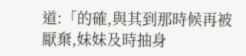道:「的確,與其到那時候再被厭棄,妹妹及時抽身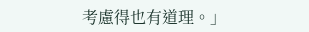考慮得也有道理。」